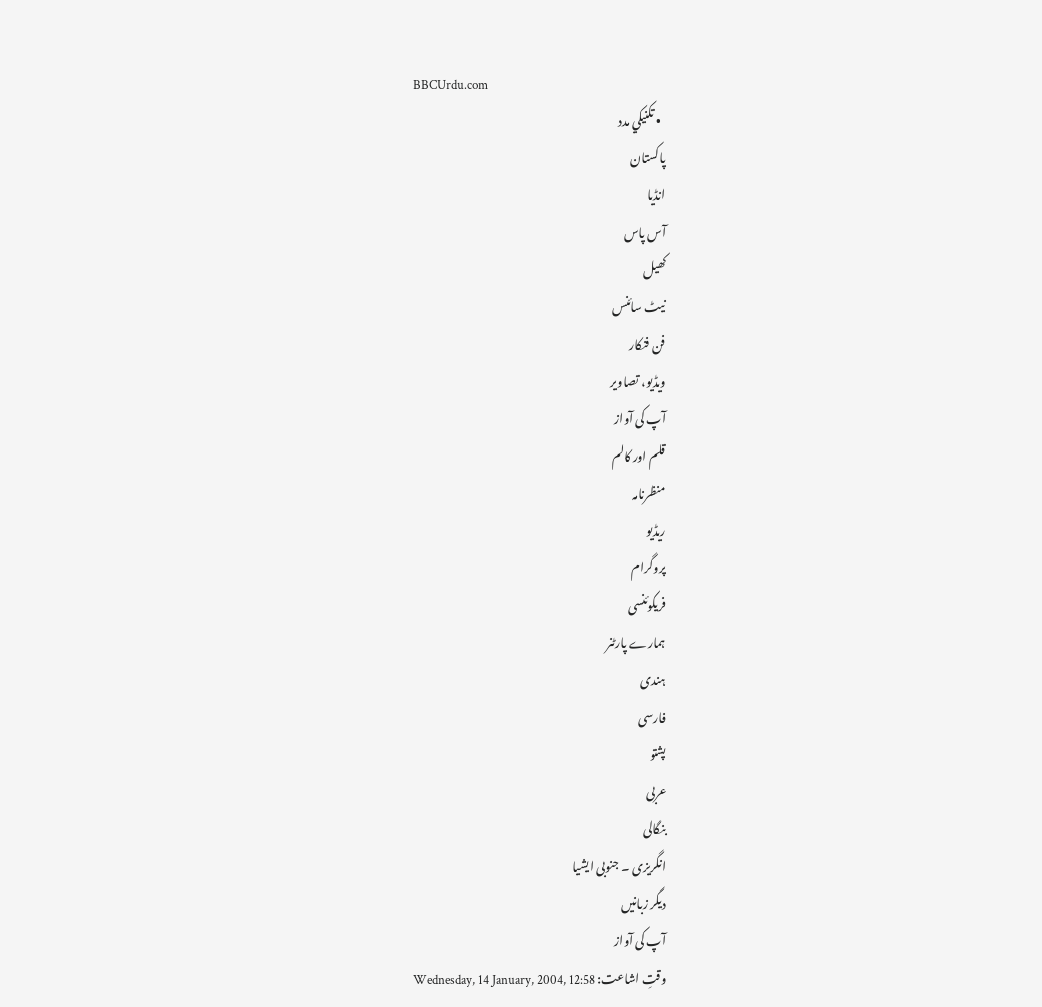BBCUrdu.com
  • تکنيکي مدد
پاکستان
انڈیا
آس پاس
کھیل
نیٹ سائنس
فن فنکار
ویڈیو، تصاویر
آپ کی آواز
قلم اور کالم
منظرنامہ
ریڈیو
پروگرام
فریکوئنسی
ہمارے پارٹنر
ہندی
فارسی
پشتو
عربی
بنگالی
انگریزی ۔ جنوبی ایشیا
دیگر زبانیں
آپ کی آواز
وقتِ اشاعت: Wednesday, 14 January, 2004, 12:58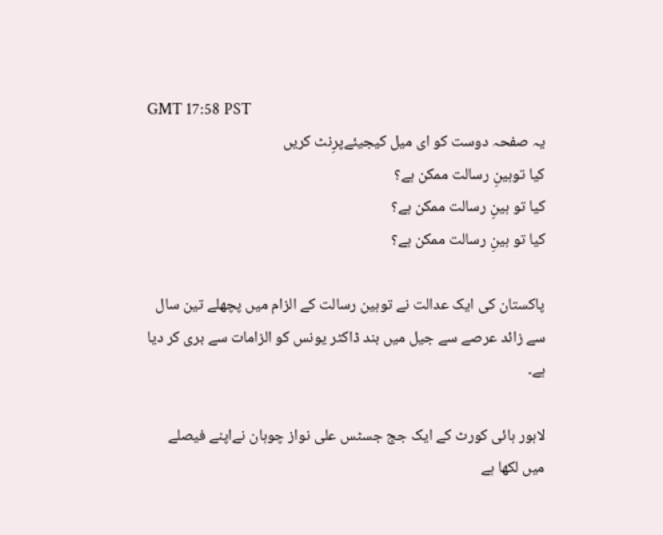GMT 17:58 PST
یہ صفحہ دوست کو ای میل کیجیئےپرِنٹ کریں
کیا توہینِ رسالت ممکن ہے؟
کیا تو ہینِ رسالت ممکن ہے؟
کیا تو ہینِ رسالت ممکن ہے؟

پاکستان کی ایک عدالت نے توہین رسالت کے الزام میں پچھلے تین سال سے زائد عرصے سے جیل میں بند ڈاکٹر یونس کو الزامات سے بری کر دیا ہے۔

لاہور ہائی کورٹ کے ایک جج جسٹس علی نواز چوہان نےاپنے فیصلے میں لکھا ہے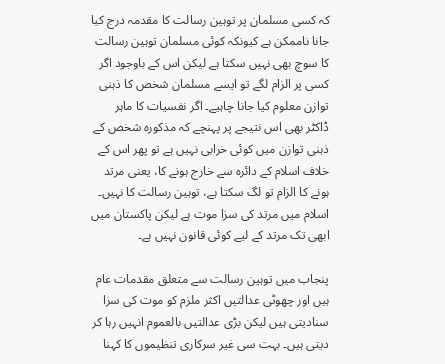کہ کسی مسلمان پر توہین رسالت کا مقدمہ درج کیا جانا ناممکن ہے کیونکہ کوئی مسلمان توہین رسالت کا سوچ بھی نہيں سکتا ہے لیکن اس کے باوجود اگر کسی پر الزام لگے تو ایسے مسلمان شخص کا ذہنی توازن معلوم کیا جانا چاہیے۔ اگر نفسیات کا ماہر ڈاکٹر بھی اس نتیجے پر پہنچے کہ مذکورہ شخص کے ذہنی توازن میں کوئی خرابی نہیں ہے تو پھر اس کے خلاف اسلام کے دائرہ سے خارج ہونے کا، یعنی مرتد ہونے کا الزام تو لگ سکتا ہے، توہین رسالت کا نہیں۔ اسلام میں مرتد کی سزا موت ہے لیکن پاکستان میں ابھی تک مرتد کے لیے کوئی قانون نہیں ہے۔

پنجاب میں توہین رسالت سے متعلق مقدمات عام ہیں اور چھوٹی عدالتیں اکثر ملزم کو موت کی سزا سنادیتی ہیں لیکن بڑی عدالتیں بالعموم انہیں رہا کر دیتی ہیں۔ بہت سی غیر سرکاری تنظیموں کا کہنا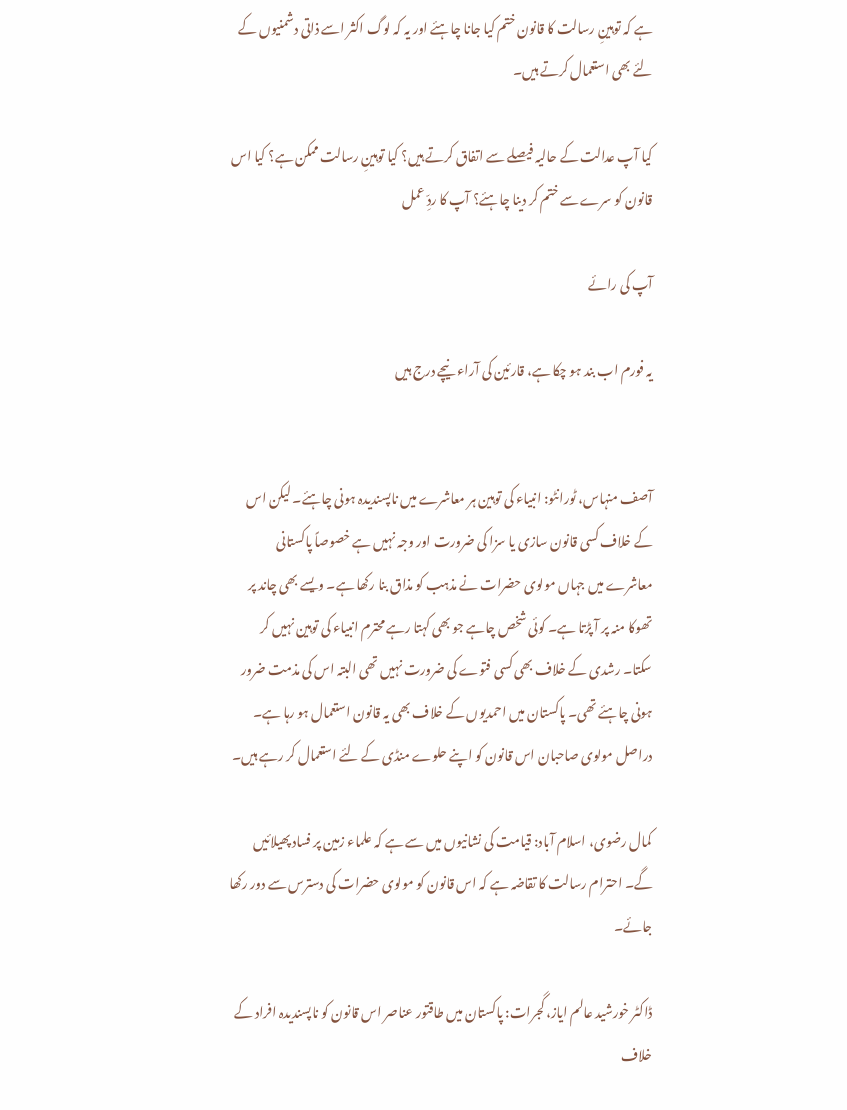ہے کہ توہینِ رسالت کا قانون ختم کیا جانا چاہئے اور یہ کہ لوگ اکثر اسے ذاتی دشمنیوں کے لئے بھی استعمال کرتے ہیں۔

کیا آپ عدالت کے حالیہ فیصلے سے اتفاق کرتے ہیں؟ کیا توہینِ رسالت ممکن ہے؟ کیا اس قانون کو سرے سے ختم کر دینا چاہئے؟ آپ کا ردِّ عمل

آپ کی رائے

یہ فورم اب بند ہو چکا ہے، قارئین کی آراء نیچے درج ہیں


آصف منہاس، ٹورانٹو: انبیاء کی توہین ہر معاشرے میں ناپسندیدہ ہونی چاہئے۔ لیکن اس کے خلاف کسی قانون سازی یا سزا کی ضرورت اور وجہ نہیں ہے خصوصاً پاکستانی معاشرے میں جہاں مولوی حضرات نے مذہب کو مذاق بنا رکھا ہے۔ ویسے بھی چاند پر تھوکا منہ پر آ پڑتا ہے۔ کوئی شخص چاہے جو بھی کہتا رہے محترم انبیاء کی توہین نہیں کر سکتا۔ رشدی کے خلاف بھی کسی فتوے کی ضرورت نہیں تھی البتہ اس کی مذمت ضرور ہونی چاہئے تھی۔ پاکستان میں احمدیوں کے خلاف بھی یہ قانون استعمال ہو رہا ہے۔ دراصل مولوی صاحبان اس قانون کو اپنے حلوے منڈی کے لئے استعمال کر رہے ہیں۔

کمال رضوی، اسلام آباد: قیامت کی نشانیوں میں سے ہے کہ علماء زمین پر فساد پھیلائیں گے۔ احترام رسالت کا تقاضہ ہے کہ اس قانون کو مولوی حضرات کی دسترس سے دور رکھا جائے۔

ڈاکٹر خورشید عالم ایاز، گجرات: پاکستان میں طاقتور عناصر اس قانون کو ناپسندیدہ افراد کے خلاف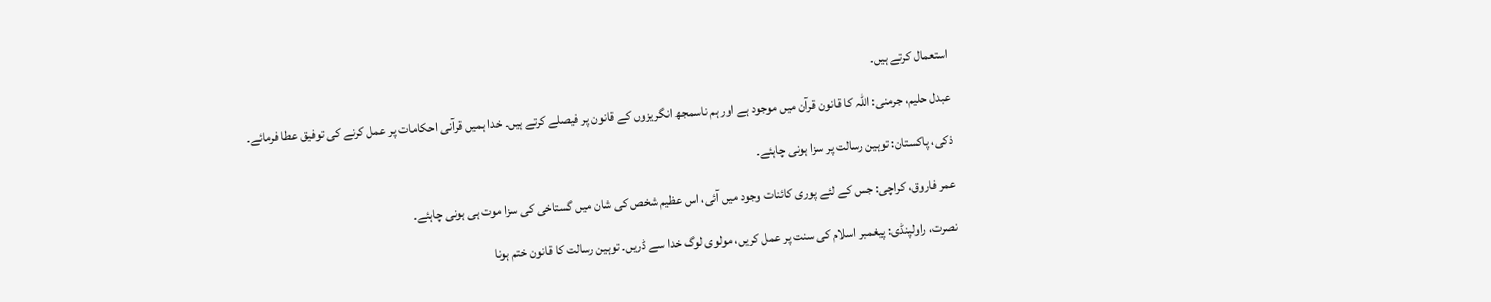استعمال کرتے ہیں۔

عبدل حلیم، جرمنی: اللہ کا قانون قرآن میں موجود ہے اور ہم ناسمجھ انگریزوں کے قانون پر فیصلے کرتے ہیں۔ خدا ہمیں قرآنی احکامات پر عمل کرنے کی توفیق عطا فرمائے۔

ذکی، پاکستان: توہین رسالت پر سزا ہونی چاہئے۔

عمر فاروق، کراچی: جس کے لئے پوری کائنات وجود میں آئی، اس عظیم شخص کی شان میں گستاخی کی سزا موت ہی ہونی چاہئے۔

نصرت، راولپنڈی: پیغمبر اسلام کی سنت پر عمل کریں، مولوی لوگ خدا سے ڈریں۔ توہین رسالت کا قانون ختم ہونا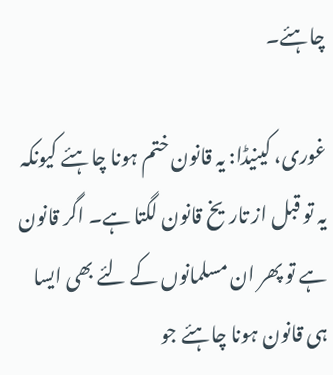چاہئے۔

غوری، کینیڈا: یہ قانون ختم ہونا چاہئے کیونکہ یہ تو قبل از تاریخ قانون لگتا ہے۔ اگر قانون ہے تو پھر ان مسلمانوں کے لئے بھی ایسا ہی قانون ہونا چاہئے جو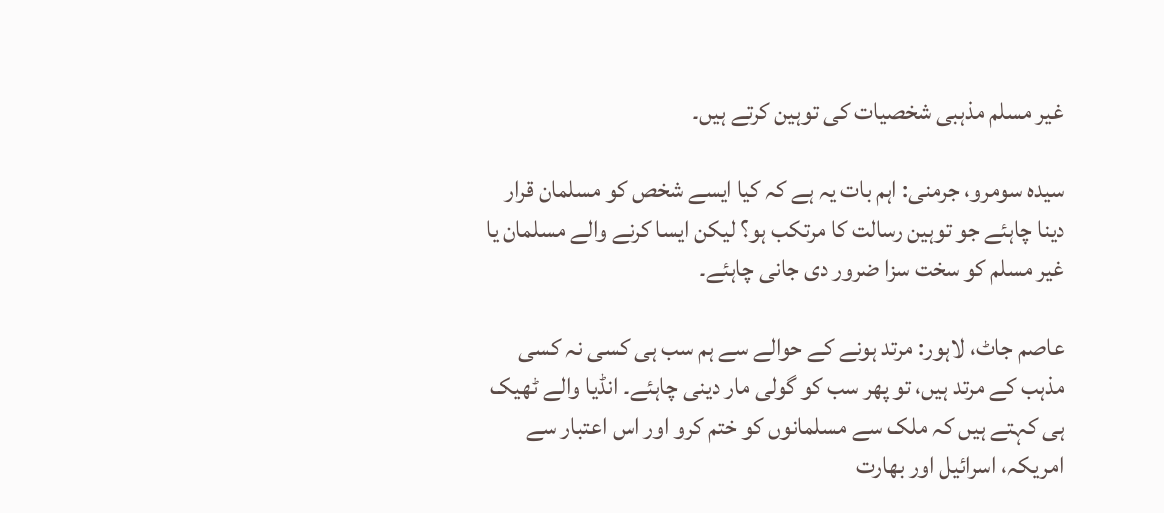غیر مسلم مذہبی شخصیات کی توہین کرتے ہیں۔

سیدہ سومرو، جرمنی: اہم بات یہ ہے کہ کیا ایسے شخص کو مسلمان قرار دینا چاہئے جو توہین رسالت کا مرتکب ہو؟ لیکن ایسا کرنے والے مسلمان یا غیر مسلم کو سخت سزا ضرور دی جانی چاہئے۔

عاصم جاٹ، لاہور: مرتد ہونے کے حوالے سے ہم سب ہی کسی نہ کسی مذہب کے مرتد ہیں، تو پھر سب کو گولی مار دینی چاہئے۔ انڈیا والے ٹھیک ہی کہتے ہیں کہ ملک سے مسلمانوں کو ختم کرو اور اس اعتبار سے امریکہ، اسرائیل اور بھارت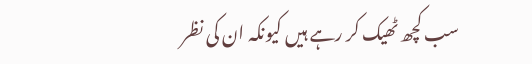سب کچھ ٹھیک کر رہے ہیں کیونکہ ان کی نظر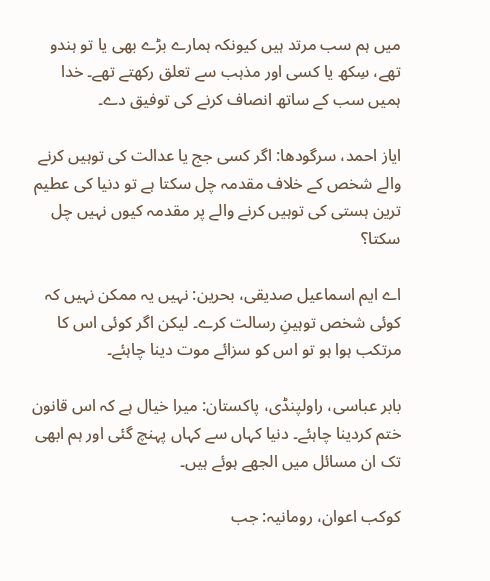میں ہم سب مرتد ہیں کیونکہ ہمارے بڑے بھی یا تو ہندو تھے، سِکھ یا کسی اور مذہب سے تعلق رکھتے تھے۔ خدا ہمیں سب کے ساتھ انصاف کرنے کی توفیق دے۔

ایاز احمد، سرگودھا: اگر کسی جج یا عدالت کی توہیں کرنے والے شخص کے خلاف مقدمہ چل سکتا ہے تو دنیا کی عطیم ترین ہستی کی توہیں کرنے والے پر مقدمہ کیوں نہیں چل سکتا؟

اے ایم اسماعیل صدیقی، بحرین: نہیں یہ ممکن نہیں کہ کوئی شخص توہینِ رسالت کرے۔ لیکن اگر کوئی اس کا مرتکب ہوا ہو تو اس کو سزائے موت دینا چاہئے۔

بابر عباسی، راولپنڈی، پاکستان: میرا خیال ہے کہ اس قانون ختم کردینا چاہئے۔ دنیا کہاں سے کہاں پہنچ گئی اور ہم ابھی تک ان مسائل میں الجھے ہوئے ہیں۔

کوکب اعوان، رومانیہ: جب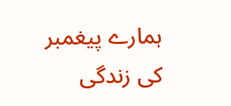ہمارے پیغمبر کی زندگی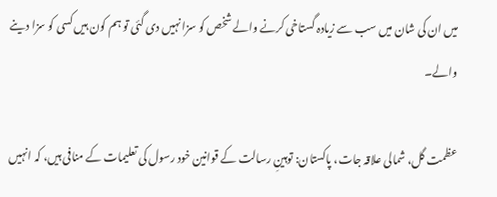میں ان کی شان میں سب سے زیادہ گستاخی کرنے والے شخص کو سزا نہیں دی گئی تو ہم کون ہیں کسی کو سزا دینے والے۔

عظمت گل، شمالی علاقہ جات، پاکستان: توہینِ رسالت کے قوانین خود رسول کی تعلیمات کے منافی ہیں، کہ انہیں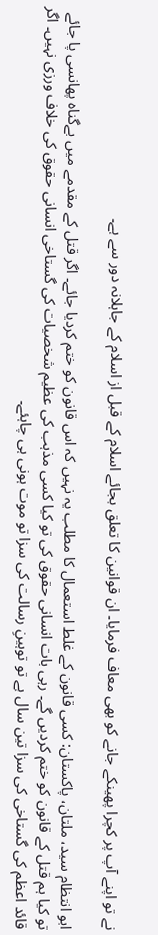نے تو اپنے آپ پر کچرا پھینکے جانے کو بھی معاف فرمایا۔ ان قوانین کا تعلق بجائے اسلام کے قبل از اسلام کے جاہلانہ دور سے ہے۔

ابو انتظام سید، ملتان، پاکستان: کسی قانون کے غلط استعمال کا مطلب یہ نہیں کہ اس قانون کو ختم کردیا جائے۔ اگر قتل کے مقدمے میں بےگناہ پھانسی پا جائے تو کیا ہم قتل کے قانون کو ختم کردیں گے۔ رہی بات انسانی حقوق کی تو کیا کسی مذہب کی عظیم شخصیات کی گستاخی انسانی حقوق کی خلاف ورزی نہیں۔ اگر قائد اعظم کی گستاخی کی سزا تین سال ہے تو توہینِ رسالت کی سزا تو موت ہونی ہی چاہئے۔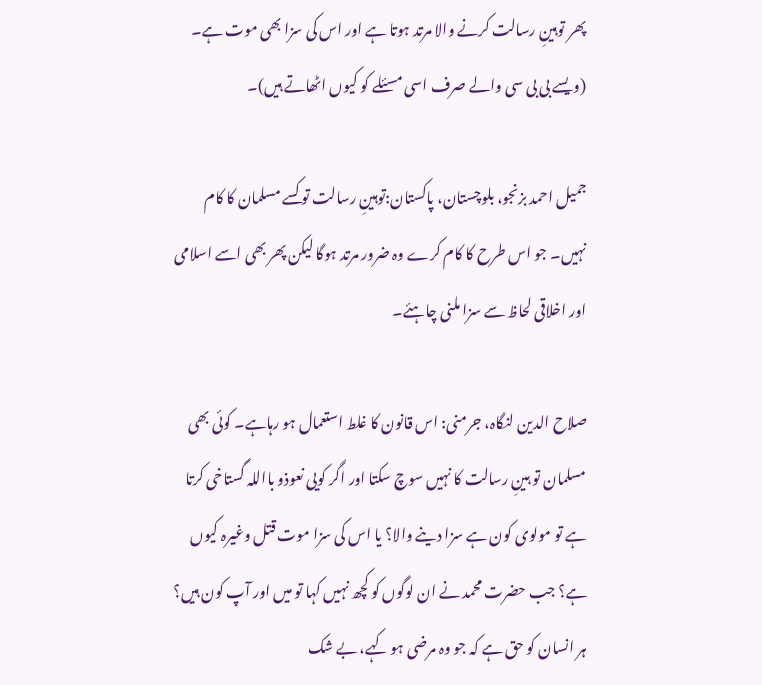پھر توہینِ رسالت کرنے والا مرتد ہوتا ہے اور اس کی سزا بھی موت ہے۔ (ویسے بی بی سی والے صرف اسی مسئلے کو کیوں اٹھاتے ہیں)۔

جمیل احمد بزنجو، بلوچستان، پاکستان:توہینِ رسالت تو کسے مسلمان کا کام نہیں۔ جو اس طرح کا کام کرے وہ ضرور مرتد ہوگا لیکن پھر بھی اسے اسلامی اور اخلاقی لحاظ سے سزا ملنی چاہئے۔

صلاح الدین لنگاہ، جرمنی: اس قانون کا غلط استعمال ہو رہاہے۔ کوئی بھی مسلمان تو ہینِ رسالت کا نہیں سوچ سکتا اور اگر کویی نعوذو بااللہ گستاخی کرتا ہے تو مولوی کون ہے سزا دینے والا؟ یا اس کی سزا موت قتل وغیرہ کیوں ہے؟ جب حضرت محمد نے ان لوگوں کو کچھ نہیں کہا تو میں اور آپ کون ہیں؟ ہر انسان کو حق ہے کہ جو وہ مرضی ہو کہے، بے شک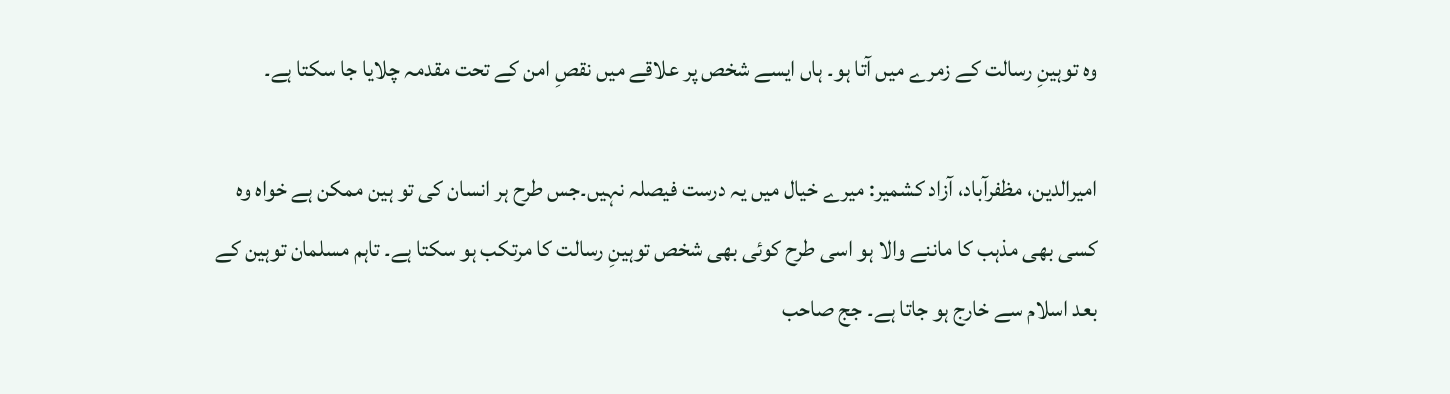وہ توہینِ رسالت کے زمرے میں آتا ہو۔ ہاں ایسے شخص پر علاقے میں نقصِ امن کے تحت مقدمہ چلایا جا سکتا ہے۔

امیرالدین، مظفرآباد، آزاد کشمیر: میرے خیال میں یہ درست فیصلہ نہیں۔جس طرح ہر انسان کی تو ہین ممکن ہے خواہ وہ کسی بھی مذہب کا ماننے والا ہو اسی طرح کوئی بھی شخص توہینِ رسالت کا مرتکب ہو سکتا ہے۔ تاہم مسلمان توہین کے بعد اسلام سے خارج ہو جاتا ہے۔ جج صاحب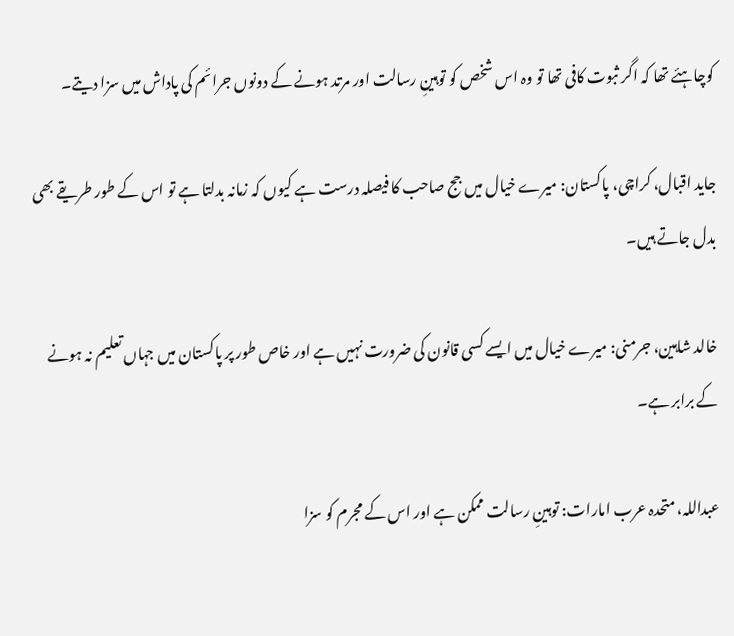کوچاہئے تھا کہ اگر ثبوت کافی تھا تو وہ اس شخص کو توہینِ رسالت اور مرتد ہونے کے دونوں جرائم کی پاداش میں سزا دیتے۔

جاید اقبال، کراچی، پاکستان: میرے خیال میں جج صاحب کا فیصلہ درست ہے کیوں کہ زمانہ بدلتا ہے تو اس کے طور طریقے بھی بدل جاتے ہیں۔

خالد شاہین، جرمنی: میرے خیال میں ایسے کسی قانون کی ضرورت نہیں ہے اور خاص طور پر پاکستان میں جہاں تعلیم نہ ہونے کے برابر ہے۔

عبداللہ، متحدہ عرب امارات: توہینِ رسالت ممکن ہے اور اس کے مجرم کو سزا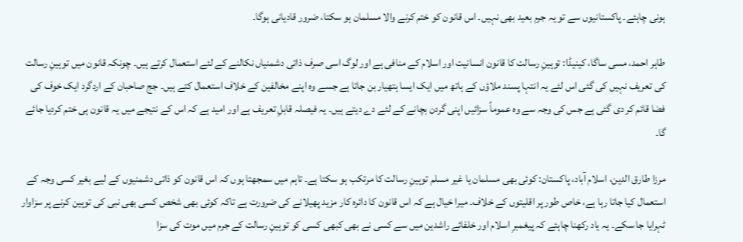ہونی چاہئے۔ پاکستانیوں سے تو یہ جرم بعید بھی نہیں۔ اس قانون کو ختم کرنے والا مسلمان ہو سکتا، ضرور قادیانی ہوگا۔

طاہر احمد، مسی ساگا، کینیڈا: توہینِ رسالت کا قانون انسانیت اور اسلام کے منافی ہے اور لوگ اسی صرف ذاتی دشمنیاں نکالنے کے لئے استعمال کرتے ہیں۔ چونکہ قانون میں توہینِ رسالت کی تعریف نہیں کی گئی اس لئے یہ انتہا پسند ملاؤں کے ہاتھ میں ایک ایسا ہتھیار بن جاتا ہے جسے وہ اپنے مخالفین کے خلاف استعمال کتے ہیں۔ جج صاحبان کے اردگرد ایک خوف کی فضا قائم کر دی گئی ہے جس کی وجہ سے وہ عموماً سزائیں اپنی گردن بچانے کے لئے دے دیتے ہیں۔ یہ فیصلہ قابلِ تعریف ہے اور امید ہے کہ اس کے نتیجے میں یہ قانون ہی ختم کردیا جائے گا۔

مرزا طارق الدین، اسلام آباد، پاکستان: کوئی بھی مسلمان یا غیر مسلم توہینِ رسالت کا مرتکب ہو سکتا ہے۔ تاہم میں سمجھتا ہوں کہ اس قانون کو ذاتی دشمنیوں کے لیے بغیر کسی وجہ کے استعمال کیا جاتا رہا ہے، خاص طور پر اقلیتوں کے خلاف۔ میرا خیال ہے کہ اس قانون کا دائرہ کار مزید پھیلانے کی ضرورت ہے تاکہ کوئی بھی شخص کسی بھی نبی کی توہین کرنے پر سزاوار ٹہرایا جا سکے۔ یہ یاد رکھنا چاہئے کہ پیغمبرِ اسلام اور خلفائے راشدین میں سے کسی نے بھی کبھی کسی کو توہینِ رسالت کے جرم میں موت کی سزا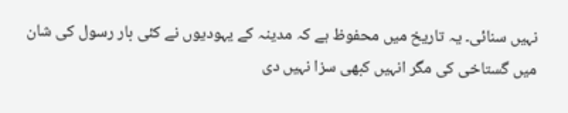نہیں سنائی۔ یہ تاریخ میں محفوظ ہے کہ مدینہ کے یہودیوں نے کئی بار رسول کی شان میں گستاخی کی مگر انہیں کبھی سزا نہیں دی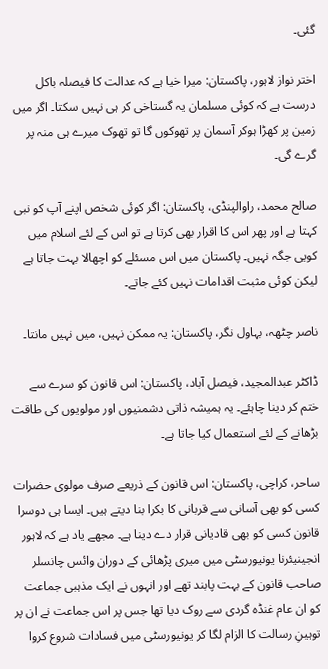گئی۔

اختر نواز لاہور، پاکستان: میرا خیا ہے کہ عدالت کا فیصلہ باکل درست ہے کہ کوئی مسلمان یہ گستاخی کر ہی نہیں سکتا۔ اگر میں زمین پر کھڑا ہوکر آسمان پر تھوکوں گا تو تھوک میرے ہی منہ پر گرے گی۔

صالح محمد، راوالپنڈی، پاکستان: اگر کوئی شخص اپنے آپ کو نبی کہتا ہے اور پھر اس کا اقرار بھی کرتا ہے تو اس کے لئے اسلام میں کویی جگہ نہیں۔ پاکستان میں اس مسئلے کو اچھالا بہت جاتا ہے لیکن کوئی مثبت اقدامات نہیں کئے جاتے۔

ناصر چٹھہ، بہاول نگر، پاکستان: یہ ممکن نہیں، میں نہیں مانتا۔

ڈاکٹر عبدالمجید، فیصل آباد، پاکستان: اس قانون کو سرے سے ختم کر دینا چاہئے۔ یہ ہمیشہ ذاتی دشمنیوں اور مولویوں کی طاقت بڑھانے کے لئے استعمال کیا جاتا ہے۔

ساحر، کراچی، پاکستان: اس قانون کے ذریعے صرف مولوی حضرات کسی کو بھی آسانی سے قربانی کا بکرا بنا دیتے ہیں۔ ایسا ہی دوسرا قانون کسی کو بھی قادیانی قرار دے دینا ہے۔ مجھے یاد ہے کہ لاہور انجینیئرنا یونیورسٹی میں میری پڑھائی کے دوران وائس چانسلر صاحب قانون کے بہت پابند تھے اور انہوں نے ایک مذہبی جماعت کو ان عام غنڈہ گردی سے روک دیا تھا جس پر اس جماعت نے ان پر توہینِ رسالت کا الزام لگا کر یونیورسٹی میں فسادات شروع کروا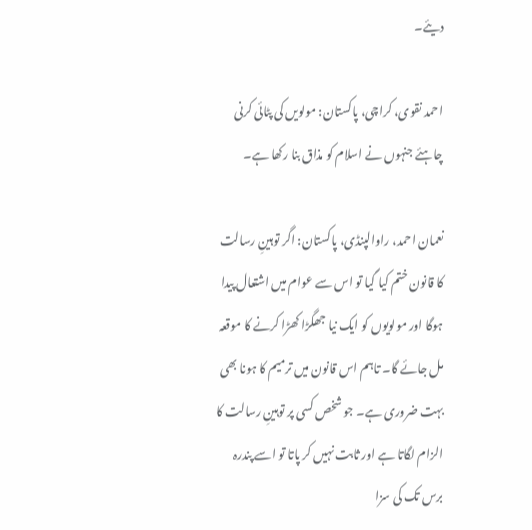دیئے۔

احمد نقوی، کراچی، پاکستان: مولویں کی پٹائی کرنی چاہئے جنہوں نے اسلام کو مذاق بنا رکھا ہے۔

نعمان احمد، راوالپنڈی، پاکستان: اگر توہینِ رسالت کا قانون ختم کیا گیا تو اس سے عوام میں اشتعال پیدا ہوگا اور مولویوں کو ایک نیا جھگڑا کھڑا کرنے کا موقعہ مل جائے گا۔ تاہم اس قانون میں ترمیم کا ہونا بھی بہت ضروری ہے۔ جو شخص کسی پر توہینِ رسالت کا الزام لگاتا ہے اور ثابت نہیں کر پاتا تو اسے پندرہ برس تک کی سزا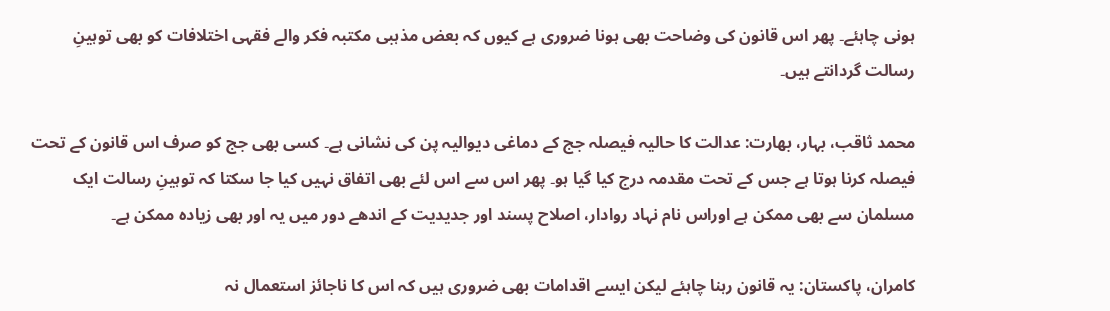ہونی چاہئے۔ پھر اس قانون کی وضاحت بھی ہونا ضروری ہے کیوں کہ بعض مذہبی مکتبہ فکر والے فقہی اختلافات کو بھی توہینِ رسالت گردانتے ہیں۔

محمد ثاقب، بہار، بھارت: عدالت کا حالیہ فیصلہ جج کے دماغی دیوالیہ پن کی نشانی ہے۔ کسی بھی جج کو صرف اس قانون کے تحت فیصلہ کرنا ہوتا ہے جس کے تحت مقدمہ درج کیا گیا ہو۔ پھر اس سے اس لئے بھی اتفاق نہیں کیا جا سکتا کہ توہینِ رسالت ایک مسلمان سے بھی ممکن ہے اوراس نام نہاد روادار، اصلاح پسند اور جدیدیت کے اندھے دور میں یہ اور بھی زیادہ ممکن ہے۔

کامران، پاکستان: یہ قانون رہنا چاہئے لیکن ایسے اقدامات بھی ضروری ہیں کہ اس کا ناجائز استعمال نہ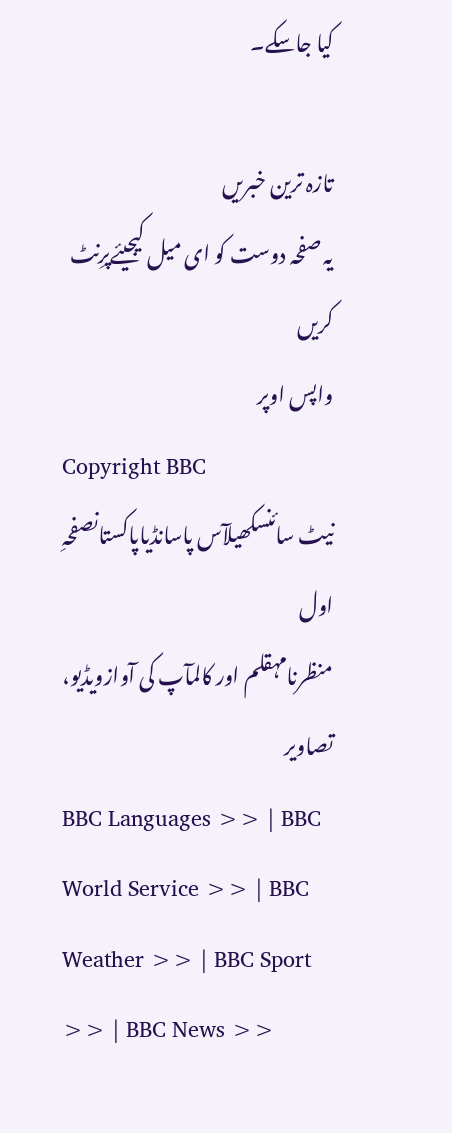کیا جاسکے۔

تازہ ترین خبریں
یہ صفحہ دوست کو ای میل کیجیئےپرِنٹ کریں
واپس اوپر
Copyright BBC
نیٹ سائنسکھیلآس پاسانڈیاپاکستانصفحہِ اول
منظرنامہقلم اور کالمآپ کی آوازویڈیو، تصاویر
BBC Languages >> | BBC World Service >> | BBC Weather >> | BBC Sport >> | BBC News >>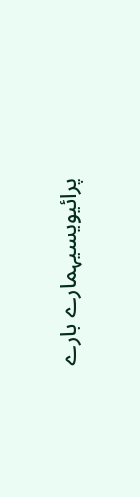پرائیویسیہمارے بارے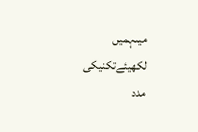میںہمیں لکھیئےتکنیکی مدد